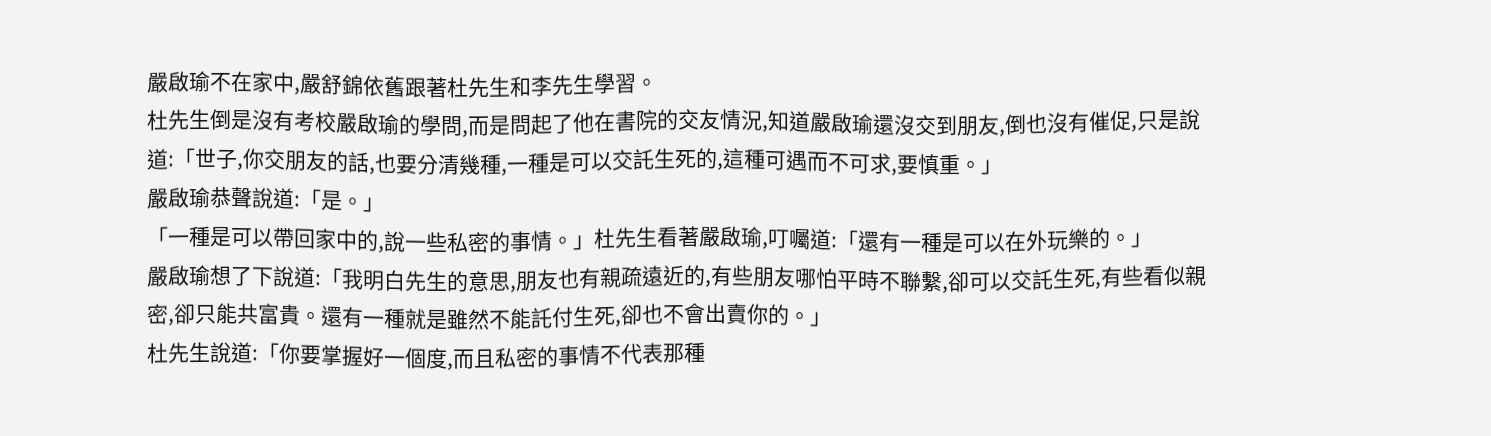嚴啟瑜不在家中,嚴舒錦依舊跟著杜先生和李先生學習。
杜先生倒是沒有考校嚴啟瑜的學問,而是問起了他在書院的交友情況,知道嚴啟瑜還沒交到朋友,倒也沒有催促,只是說道:「世子,你交朋友的話,也要分清幾種,一種是可以交託生死的,這種可遇而不可求,要慎重。」
嚴啟瑜恭聲說道:「是。」
「一種是可以帶回家中的,說一些私密的事情。」杜先生看著嚴啟瑜,叮囑道:「還有一種是可以在外玩樂的。」
嚴啟瑜想了下說道:「我明白先生的意思,朋友也有親疏遠近的,有些朋友哪怕平時不聯繫,卻可以交託生死,有些看似親密,卻只能共富貴。還有一種就是雖然不能託付生死,卻也不會出賣你的。」
杜先生說道:「你要掌握好一個度,而且私密的事情不代表那種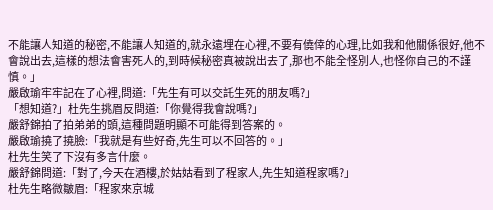不能讓人知道的秘密,不能讓人知道的,就永遠埋在心裡,不要有僥倖的心理,比如我和他關係很好,他不會說出去,這樣的想法會害死人的,到時候秘密真被說出去了,那也不能全怪別人,也怪你自己的不謹慎。」
嚴啟瑜牢牢記在了心裡,問道:「先生有可以交託生死的朋友嗎?」
「想知道?」杜先生挑眉反問道:「你覺得我會說嗎?」
嚴舒錦拍了拍弟弟的頭,這種問題明顯不可能得到答案的。
嚴啟瑜撓了撓臉:「我就是有些好奇,先生可以不回答的。」
杜先生笑了下沒有多言什麼。
嚴舒錦問道:「對了,今天在酒樓,於姑姑看到了程家人,先生知道程家嗎?」
杜先生略微皺眉:「程家來京城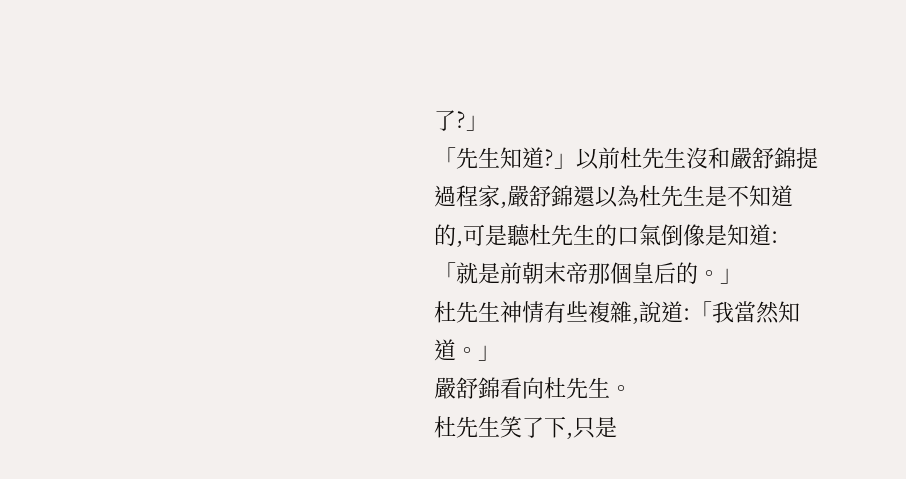了?」
「先生知道?」以前杜先生沒和嚴舒錦提過程家,嚴舒錦還以為杜先生是不知道的,可是聽杜先生的口氣倒像是知道:「就是前朝末帝那個皇后的。」
杜先生神情有些複雜,說道:「我當然知道。」
嚴舒錦看向杜先生。
杜先生笑了下,只是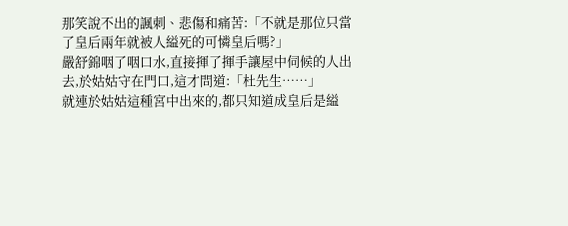那笑說不出的諷刺、悲傷和痛苦:「不就是那位只當了皇后兩年就被人縊死的可憐皇后嗎?」
嚴舒錦咽了咽口水,直接揮了揮手讓屋中伺候的人出去,於姑姑守在門口,這才問道:「杜先生……」
就連於姑姑這種宮中出來的,都只知道成皇后是縊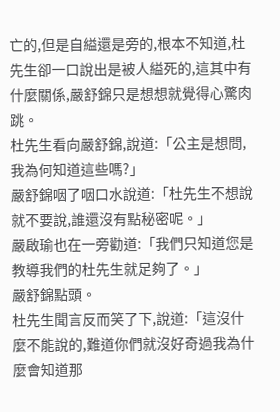亡的,但是自縊還是旁的,根本不知道,杜先生卻一口說出是被人縊死的,這其中有什麼關係,嚴舒錦只是想想就覺得心驚肉跳。
杜先生看向嚴舒錦,說道:「公主是想問,我為何知道這些嗎?」
嚴舒錦咽了咽口水說道:「杜先生不想說就不要說,誰還沒有點秘密呢。」
嚴啟瑜也在一旁勸道:「我們只知道您是教導我們的杜先生就足夠了。」
嚴舒錦點頭。
杜先生聞言反而笑了下,說道:「這沒什麼不能說的,難道你們就沒好奇過我為什麼會知道那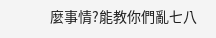麼事情?能教你們亂七八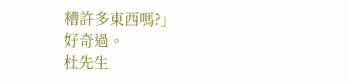糟許多東西嗎?」
好奇過。
杜先生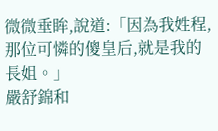微微垂眸,說道:「因為我姓程,那位可憐的傻皇后,就是我的長姐。」
嚴舒錦和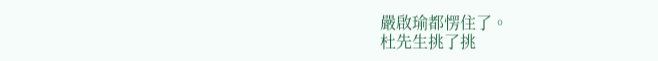嚴啟瑜都愣住了。
杜先生挑了挑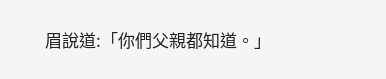眉說道:「你們父親都知道。」